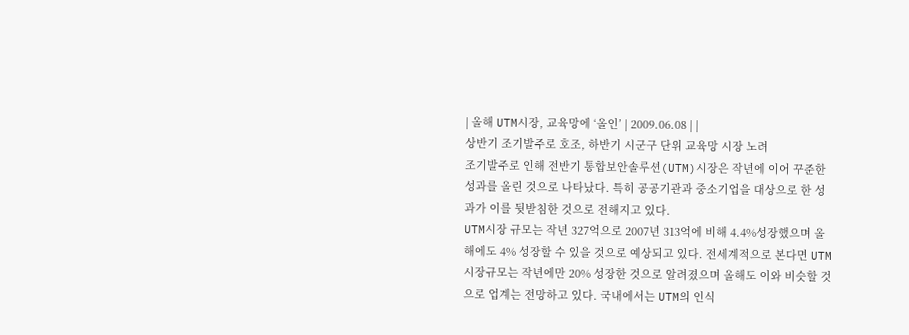| 올해 UTM시장, 교육망에 ‘올인’ | 2009.06.08 | |
상반기 조기발주로 호조, 하반기 시군구 단위 교육망 시장 노려
조기발주로 인해 전반기 통합보안솔루션(UTM)시장은 작년에 이어 꾸준한 성과를 올린 것으로 나타났다. 특히 공공기관과 중소기업을 대상으로 한 성과가 이를 뒷받침한 것으로 전해지고 있다.
UTM시장 규모는 작년 327억으로 2007년 313억에 비해 4.4%성장했으며 올해에도 4% 성장할 수 있을 것으로 예상되고 있다. 전세계적으로 본다면 UTM 시장규모는 작년에만 20% 성장한 것으로 알려졌으며 올해도 이와 비슷할 것으로 업계는 전망하고 있다. 국내에서는 UTM의 인식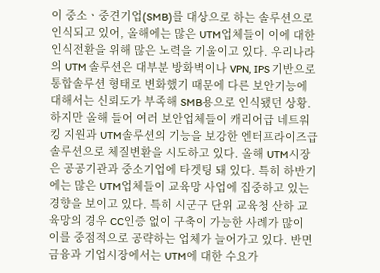이 중소ㆍ중견기업(SMB)를 대상으로 하는 솔루션으로 인식되고 있어, 올해에는 많은 UTM업체들이 이에 대한 인식전환을 위해 많은 노력을 기울이고 있다. 우리나라의 UTM 솔루션은 대부분 방화벽이나 VPN, IPS 기반으로 통합솔루션 형태로 변화했기 때문에 다른 보안기능에 대해서는 신뢰도가 부족해 SMB용으로 인식됐던 상황. 하지만 올해 들어 여러 보안업체들이 캐리어급 네트워킹 지원과 UTM솔루션의 기능을 보강한 엔터프라이즈급 솔루션으로 체질변환을 시도하고 있다. 올해 UTM시장은 공공기관과 중소기업에 타겟팅 돼 있다. 특히 하반기에는 많은 UTM업체들이 교육망 사업에 집중하고 있는 경향을 보이고 있다. 특히 시군구 단위 교육청 산하 교육망의 경우 CC인증 없이 구축이 가능한 사례가 많이 이를 중점적으로 공략하는 업체가 늘어가고 있다. 반면 금융과 기업시장에서는 UTM에 대한 수요가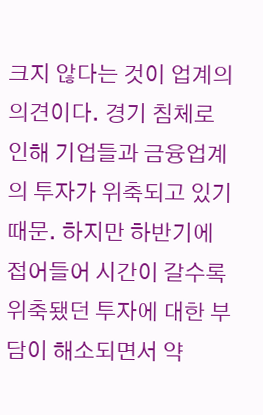크지 않다는 것이 업계의 의견이다. 경기 침체로 인해 기업들과 금융업계의 투자가 위축되고 있기 때문. 하지만 하반기에 접어들어 시간이 갈수록 위축됐던 투자에 대한 부담이 해소되면서 약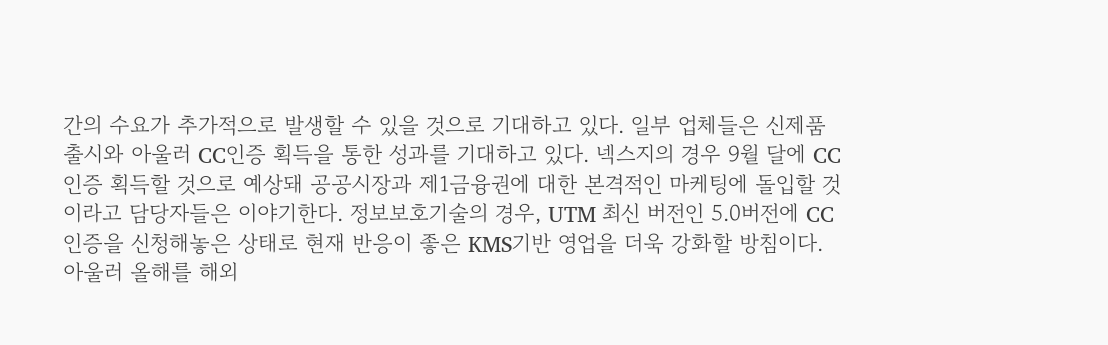간의 수요가 추가적으로 발생할 수 있을 것으로 기대하고 있다. 일부 업체들은 신제품 출시와 아울러 CC인증 획득을 통한 성과를 기대하고 있다. 넥스지의 경우 9월 달에 CC인증 획득할 것으로 예상돼 공공시장과 제1금융권에 대한 본격적인 마케팅에 돌입할 것이라고 담당자들은 이야기한다. 정보보호기술의 경우, UTM 최신 버전인 5.0버전에 CC인증을 신청해놓은 상태로 현재 반응이 좋은 KMS기반 영업을 더욱 강화할 방침이다. 아울러 올해를 해외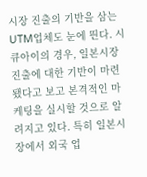시장 진출의 기반을 삼는 UTM업체도 눈에 띈다. 시큐아이의 경우, 일본시장 진출에 대한 기반이 마련됐다고 보고 본격적인 마케팅을 실시할 것으로 알려지고 있다. 특히 일본시장에서 외국 업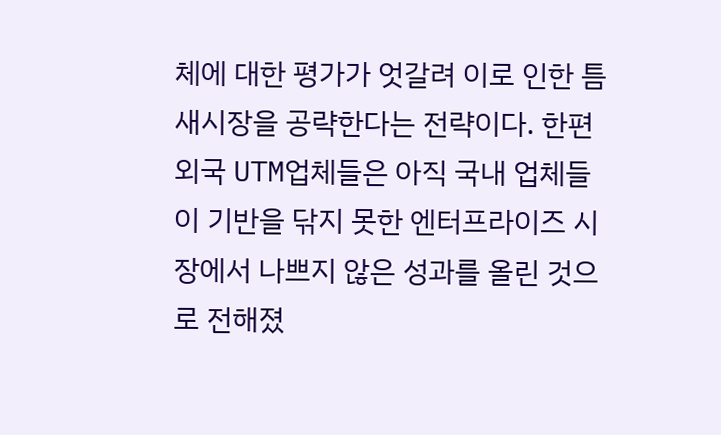체에 대한 평가가 엇갈려 이로 인한 틈새시장을 공략한다는 전략이다. 한편 외국 UTM업체들은 아직 국내 업체들이 기반을 닦지 못한 엔터프라이즈 시장에서 나쁘지 않은 성과를 올린 것으로 전해졌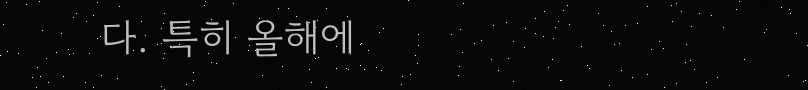다. 특히 올해에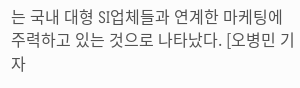는 국내 대형 SI업체들과 연계한 마케팅에 주력하고 있는 것으로 나타났다. [오병민 기자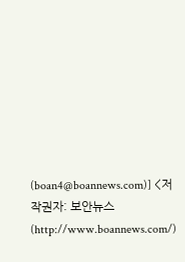(boan4@boannews.com)] <저작권자: 보안뉴스(http://www.boannews.com/)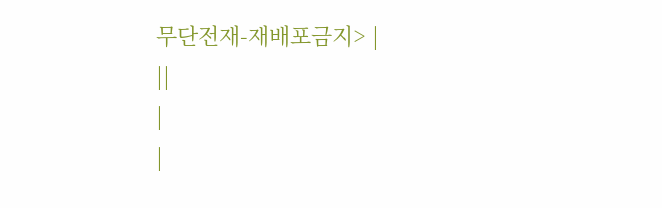무단전재-재배포금지> |
||
|
|